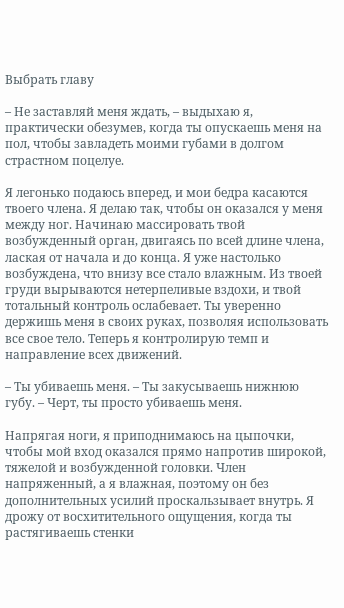Выбрать главу

– Не заставляй меня ждать, – выдыхаю я, практически обезумев, когда ты опускаешь меня на пол, чтобы завладеть моими губами в долгом страстном поцелуе.

Я легонько подаюсь вперед, и мои бедра касаются твоего члена. Я делаю так, чтобы он оказался у меня между ног. Начинаю массировать твой возбужденный орган, двигаясь по всей длине члена, лаская от начала и до конца. Я уже настолько возбуждена, что внизу все стало влажным. Из твоей груди вырываются нетерпеливые вздохи, и твой тотальный контроль ослабевает. Ты уверенно держишь меня в своих руках, позволяя использовать все свое тело. Теперь я контролирую темп и направление всех движений.

– Ты убиваешь меня. – Ты закусываешь нижнюю губу. – Черт, ты просто убиваешь меня.

Напрягая ноги, я приподнимаюсь на цыпочки, чтобы мой вход оказался прямо напротив широкой, тяжелой и возбужденной головки. Член напряженный, а я влажная, поэтому он без дополнительных усилий проскальзывает внутрь. Я дрожу от восхитительного ощущения, когда ты растягиваешь стенки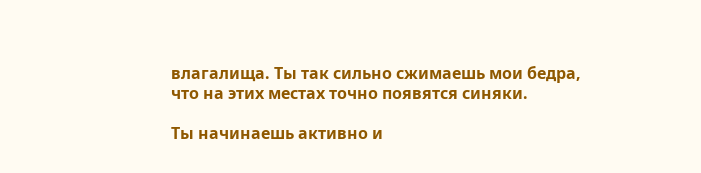влагалища. Ты так сильно сжимаешь мои бедра, что на этих местах точно появятся синяки.

Ты начинаешь активно и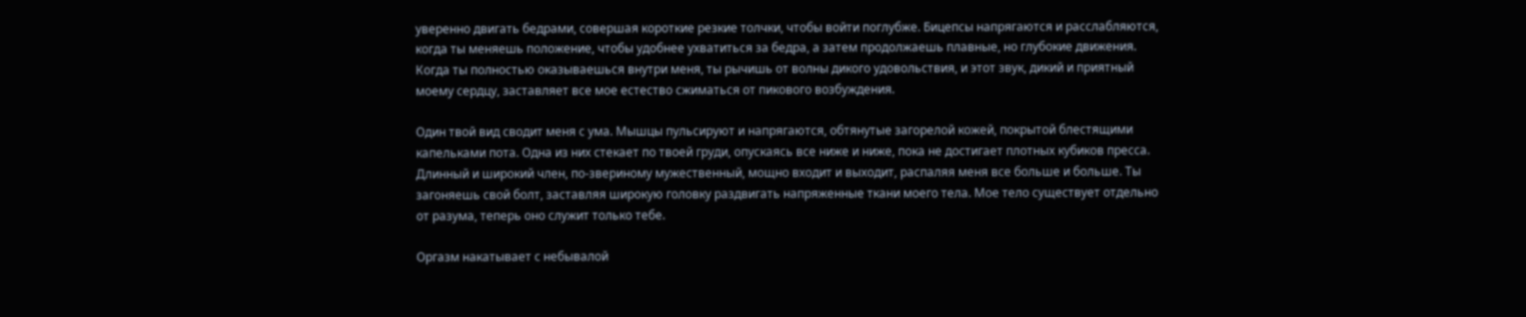уверенно двигать бедрами, совершая короткие резкие толчки, чтобы войти поглубже. Бицепсы напрягаются и расслабляются, когда ты меняешь положение, чтобы удобнее ухватиться за бедра, а затем продолжаешь плавные, но глубокие движения. Когда ты полностью оказываешься внутри меня, ты рычишь от волны дикого удовольствия, и этот звук, дикий и приятный моему сердцу, заставляет все мое естество сжиматься от пикового возбуждения.

Один твой вид сводит меня с ума. Мышцы пульсируют и напрягаются, обтянутые загорелой кожей, покрытой блестящими капельками пота. Одна из них стекает по твоей груди, опускаясь все ниже и ниже, пока не достигает плотных кубиков пресса. Длинный и широкий член, по-звериному мужественный, мощно входит и выходит, распаляя меня все больше и больше. Ты загоняешь свой болт, заставляя широкую головку раздвигать напряженные ткани моего тела. Мое тело существует отдельно от разума, теперь оно служит только тебе.

Оргазм накатывает с небывалой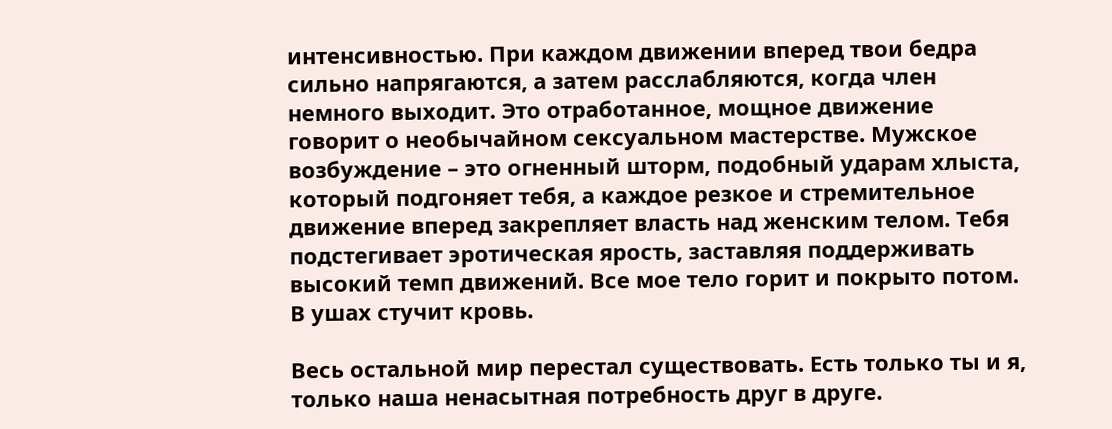интенсивностью. При каждом движении вперед твои бедра сильно напрягаются, а затем расслабляются, когда член немного выходит. Это отработанное, мощное движение говорит о необычайном сексуальном мастерстве. Мужское возбуждение – это огненный шторм, подобный ударам хлыста, который подгоняет тебя, а каждое резкое и стремительное движение вперед закрепляет власть над женским телом. Тебя подстегивает эротическая ярость, заставляя поддерживать высокий темп движений. Все мое тело горит и покрыто потом. В ушах стучит кровь.

Весь остальной мир перестал существовать. Есть только ты и я, только наша ненасытная потребность друг в друге.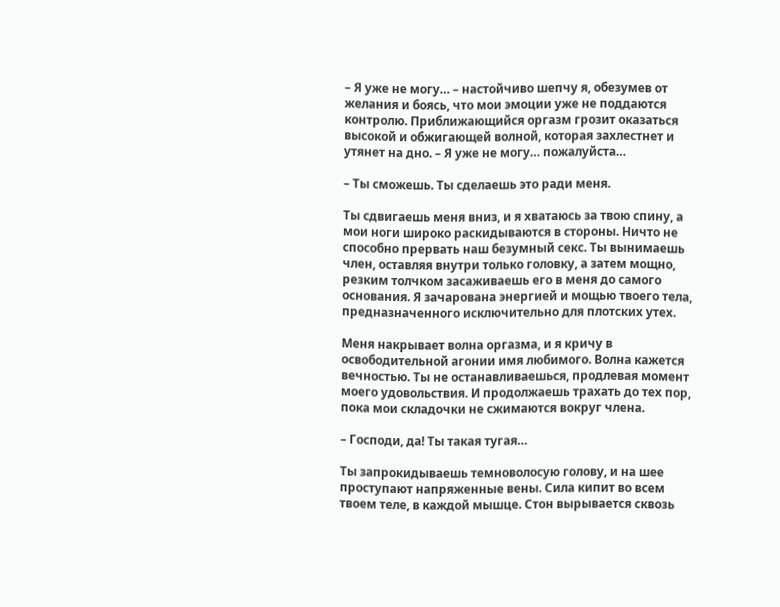– Я уже не могу… – настойчиво шепчу я, обезумев от желания и боясь, что мои эмоции уже не поддаются контролю. Приближающийся оргазм грозит оказаться высокой и обжигающей волной, которая захлестнет и утянет на дно. – Я уже не могу… пожалуйста…

– Ты сможешь. Ты сделаешь это ради меня.

Ты сдвигаешь меня вниз, и я хватаюсь за твою спину, а мои ноги широко раскидываются в стороны. Ничто не способно прервать наш безумный секс. Ты вынимаешь член, оставляя внутри только головку, а затем мощно, резким толчком засаживаешь его в меня до самого основания. Я зачарована энергией и мощью твоего тела, предназначенного исключительно для плотских утех.

Меня накрывает волна оргазма, и я кричу в освободительной агонии имя любимого. Волна кажется вечностью. Ты не останавливаешься, продлевая момент моего удовольствия. И продолжаешь трахать до тех пор, пока мои складочки не сжимаются вокруг члена.

– Господи, да! Ты такая тугая…

Ты запрокидываешь темноволосую голову, и на шее проступают напряженные вены. Сила кипит во всем твоем теле, в каждой мышце. Стон вырывается сквозь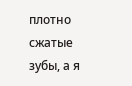плотно сжатые зубы, а я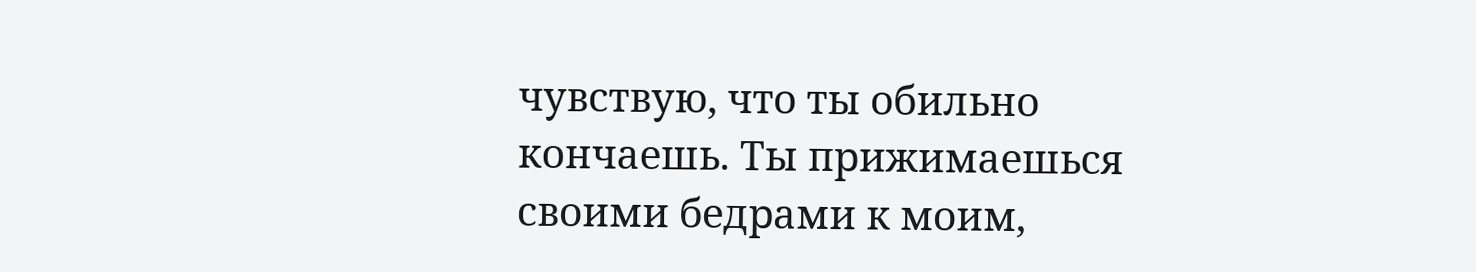чувствую, что ты обильно кончаешь. Ты прижимаешься своими бедрами к моим,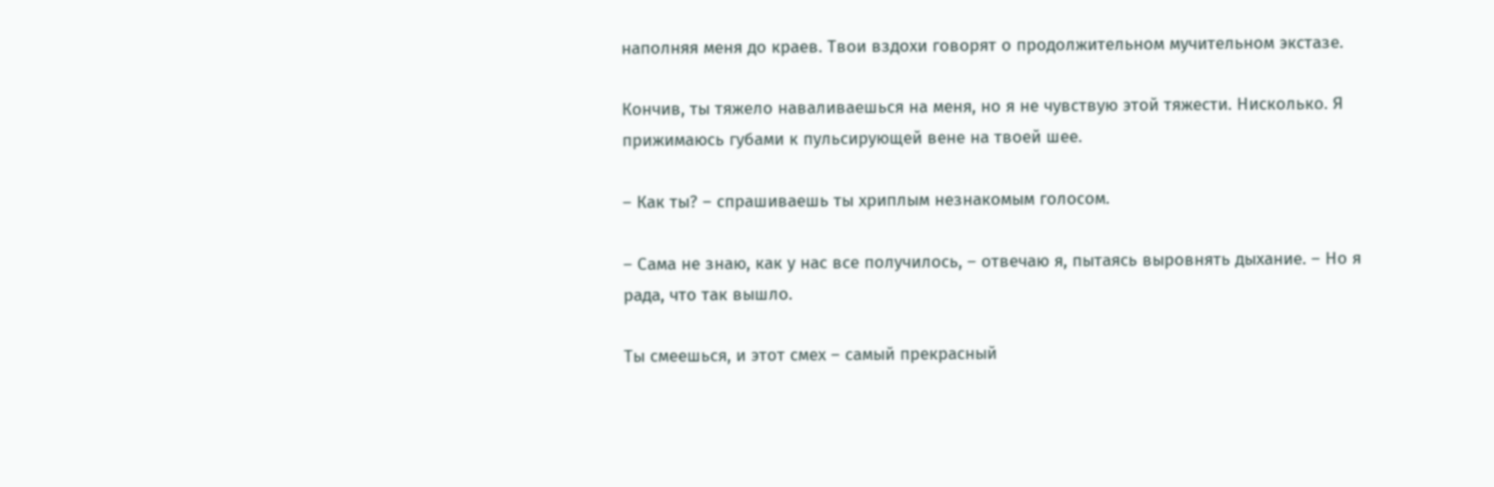наполняя меня до краев. Твои вздохи говорят о продолжительном мучительном экстазе.

Кончив, ты тяжело наваливаешься на меня, но я не чувствую этой тяжести. Нисколько. Я прижимаюсь губами к пульсирующей вене на твоей шее.

– Как ты? – спрашиваешь ты хриплым незнакомым голосом.

– Сама не знаю, как у нас все получилось, – отвечаю я, пытаясь выровнять дыхание. – Но я рада, что так вышло.

Ты смеешься, и этот смех – самый прекрасный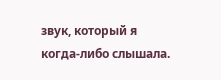звук, который я когда-либо слышала.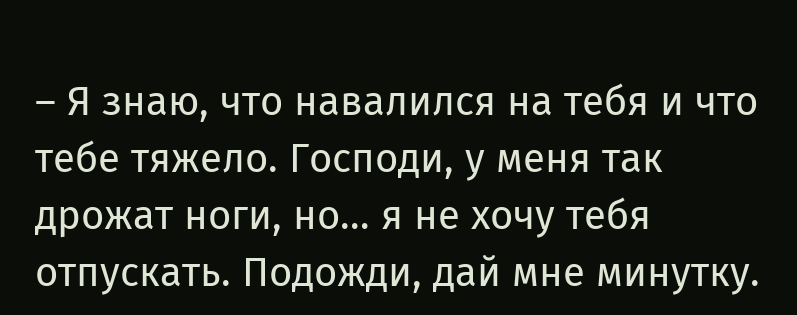– Я знаю, что навалился на тебя и что тебе тяжело. Господи, у меня так дрожат ноги, но… я не хочу тебя отпускать. Подожди, дай мне минутку.